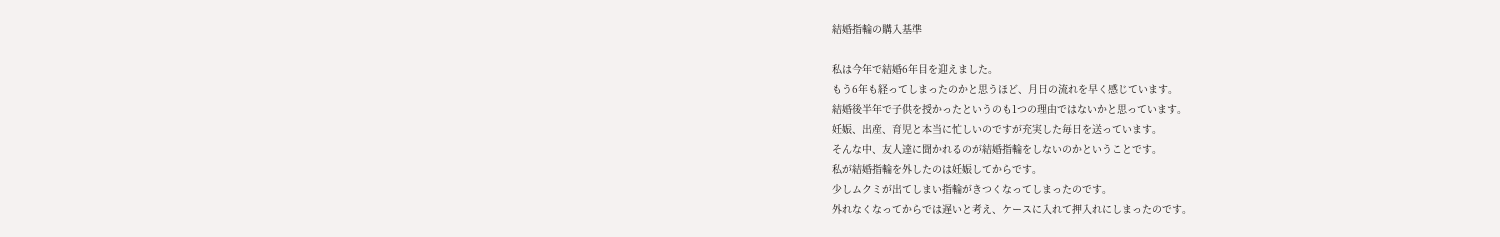結婚指輪の購入基準

私は今年で結婚6年目を迎えました。
もう6年も経ってしまったのかと思うほど、月日の流れを早く感じています。
結婚後半年で子供を授かったというのも1つの理由ではないかと思っています。
妊娠、出産、育児と本当に忙しいのですが充実した毎日を送っています。
そんな中、友人達に聞かれるのが結婚指輪をしないのかということです。
私が結婚指輪を外したのは妊娠してからです。
少しムクミが出てしまい指輪がきつくなってしまったのです。
外れなくなってからでは遅いと考え、ケースに入れて押入れにしまったのです。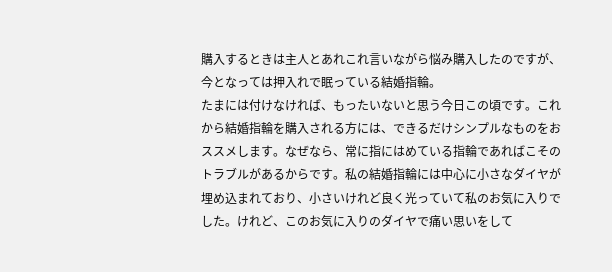購入するときは主人とあれこれ言いながら悩み購入したのですが、
今となっては押入れで眠っている結婚指輪。
たまには付けなければ、もったいないと思う今日この頃です。これから結婚指輪を購入される方には、できるだけシンプルなものをおススメします。なぜなら、常に指にはめている指輪であればこそのトラブルがあるからです。私の結婚指輪には中心に小さなダイヤが埋め込まれており、小さいけれど良く光っていて私のお気に入りでした。けれど、このお気に入りのダイヤで痛い思いをして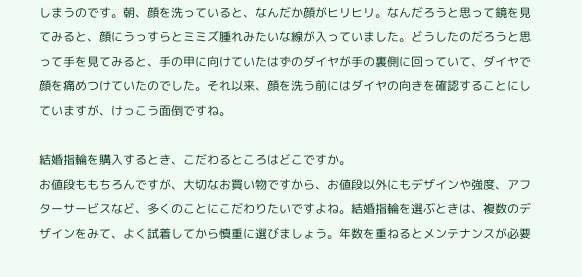しまうのです。朝、顔を洗っていると、なんだか顔がヒリヒリ。なんだろうと思って鏡を見てみると、顔にうっすらとミミズ腫れみたいな線が入っていました。どうしたのだろうと思って手を見てみると、手の甲に向けていたはずのダイヤが手の裏側に回っていて、ダイヤで顔を痛めつけていたのでした。それ以来、顔を洗う前にはダイヤの向きを確認することにしていますが、けっこう面倒ですね。

結婚指輪を購入するとき、こだわるところはどこですか。
お値段ももちろんですが、大切なお買い物ですから、お値段以外にもデザインや強度、アフターサービスなど、多くのことにこだわりたいですよね。結婚指輪を選ぶときは、複数のデザインをみて、よく試着してから慎重に選びましょう。年数を重ねるとメンテナンスが必要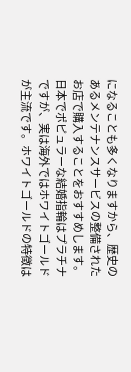になることも多くなりますから、歴史のあるメンテナンスサービスの整備されたお店で購入することをおすすめします。日本でポピュラーな結婚指輪はプラチナですが、実は海外ではホワイトゴールドが主流です。ホワイトゴールドの特徴は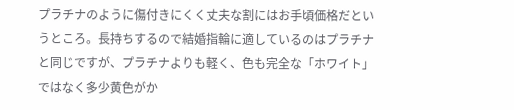プラチナのように傷付きにくく丈夫な割にはお手頃価格だというところ。長持ちするので結婚指輪に適しているのはプラチナと同じですが、プラチナよりも軽く、色も完全な「ホワイト」ではなく多少黄色がか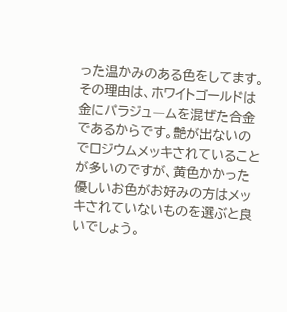った温かみのある色をしてます。その理由は、ホワイトゴールドは金にパラジュ―ムを混ぜた合金であるからです。艶が出ないのでロジウムメッキされていることが多いのですが、黄色かかった優しいお色がお好みの方はメッキされていないものを選ぶと良いでしょう。